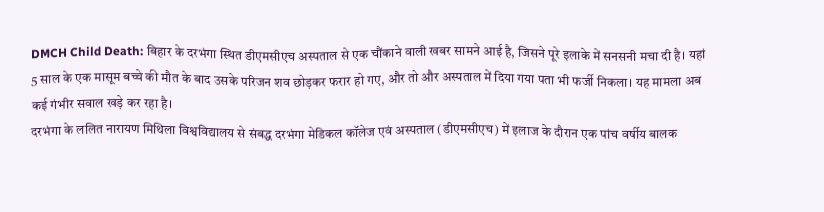DMCH Child Death: बिहार के दरभंगा स्थित डीएमसीएच अस्पताल से एक चौंकाने वाली खबर सामने आई है, जिसने पूरे इलाके में सनसनी मचा दी है। यहां 5 साल के एक मासूम बच्चे की मौत के बाद उसके परिजन शव छोड़कर फरार हो गए, और तो और अस्पताल में दिया गया पता भी फर्जी निकला। यह मामला अब कई गंभीर सवाल खड़े कर रहा है।
दरभंगा के ललित नारायण मिथिला विश्वविद्यालय से संबद्ध दरभंगा मेडिकल कॉलेज एवं अस्पताल (डीएमसीएच) में इलाज के दौरान एक पांच वर्षीय बालक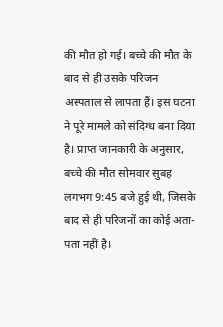की मौत हो गई। बच्चे की मौत के बाद से ही उसके परिजन अस्पताल से लापता हैं। इस घटना ने पूरे मामले को संदिग्ध बना दिया है। प्राप्त जानकारी के अनुसार, बच्चे की मौत सोमवार सुबह लगभग 9:45 बजे हुई थी, जिसके बाद से ही परिजनों का कोई अता-पता नहीं है।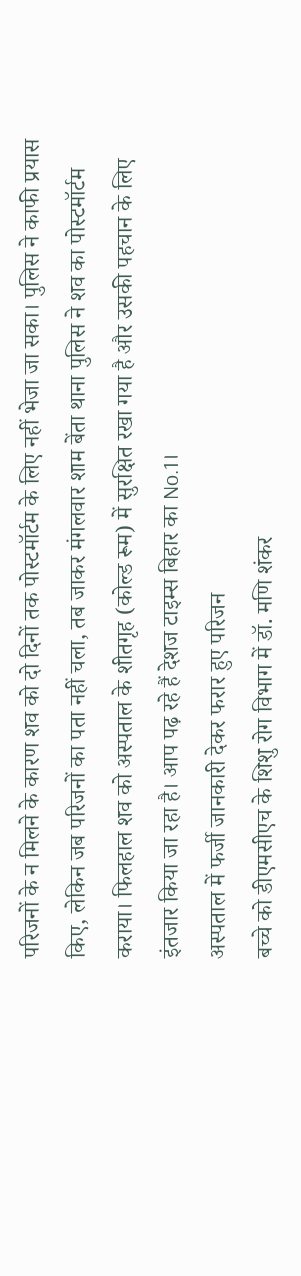परिजनों के न मिलने के कारण शव को दो दिनों तक पोस्टमॉर्टम के लिए नहीं भेजा जा सका। पुलिस ने काफी प्रयास किए, लेकिन जब परिजनों का पता नहीं चला, तब जाकर मंगलवार शाम बेंता थाना पुलिस ने शव का पोस्टमॉर्टम कराया। फिलहाल शव को अस्पताल के शीतगृह (कोल्ड रूम) में सुरक्षित रखा गया है और उसकी पहचान के लिए इंतजार किया जा रहा है। आप पढ़ रहे हैं देशज टाइम्स बिहार का No.1।
अस्पताल में फर्जी जानकारी देकर फरार हुए परिजन
बच्चे को डीएमसीएच के शिशु रोग विभाग में डॉ. मणि शंकर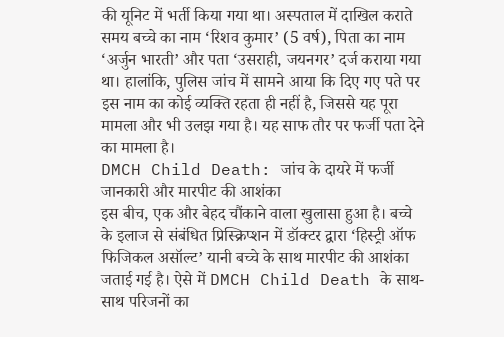की यूनिट में भर्ती किया गया था। अस्पताल में दाखिल कराते समय बच्चे का नाम ‘रिशव कुमार’ (5 वर्ष), पिता का नाम ‘अर्जुन भारती’ और पता ‘उसराही, जयनगर’ दर्ज कराया गया था। हालांकि, पुलिस जांच में सामने आया कि दिए गए पते पर इस नाम का कोई व्यक्ति रहता ही नहीं है, जिससे यह पूरा मामला और भी उलझ गया है। यह साफ तौर पर फर्जी पता देने का मामला है।
DMCH Child Death: जांच के दायरे में फर्जी जानकारी और मारपीट की आशंका
इस बीच, एक और बेहद चौंकाने वाला खुलासा हुआ है। बच्चे के इलाज से संबंधित प्रिस्क्रिप्शन में डॉक्टर द्वारा ‘हिस्ट्री ऑफ फिजिकल असॉल्ट’ यानी बच्चे के साथ मारपीट की आशंका जताई गई है। ऐसे में DMCH Child Death के साथ-साथ परिजनों का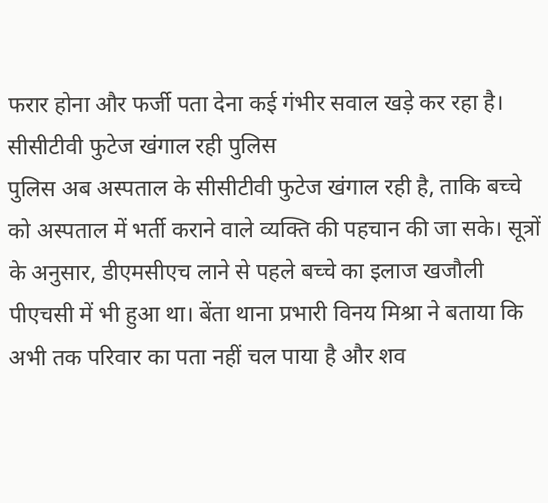फरार होना और फर्जी पता देना कई गंभीर सवाल खड़े कर रहा है।
सीसीटीवी फुटेज खंगाल रही पुलिस
पुलिस अब अस्पताल के सीसीटीवी फुटेज खंगाल रही है, ताकि बच्चे को अस्पताल में भर्ती कराने वाले व्यक्ति की पहचान की जा सके। सूत्रों के अनुसार, डीएमसीएच लाने से पहले बच्चे का इलाज खजौली पीएचसी में भी हुआ था। बेंता थाना प्रभारी विनय मिश्रा ने बताया कि अभी तक परिवार का पता नहीं चल पाया है और शव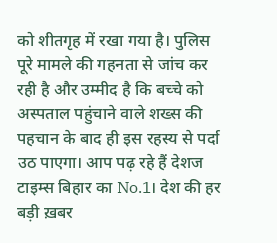को शीतगृह में रखा गया है। पुलिस पूरे मामले की गहनता से जांच कर रही है और उम्मीद है कि बच्चे को अस्पताल पहुंचाने वाले शख्स की पहचान के बाद ही इस रहस्य से पर्दा उठ पाएगा। आप पढ़ रहे हैं देशज टाइम्स बिहार का No.1। देश की हर बड़ी ख़बर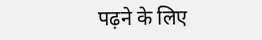पढ़ने के लिए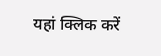यहां क्लिक करें